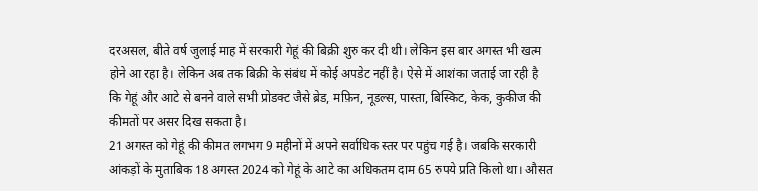दरअसल, बीते वर्ष जुलाई माह में सरकारी गेहूं की बिक्री शुरु कर दी थी। लेकिन इस बार अगस्त भी खत्म होने आ रहा है। लेकिन अब तक बिक्री के संबंध में कोई अपडेट नहीं है। ऐसे में आशंका जताई जा रही है कि गेहूं और आटे से बनने वाले सभी प्रोडक्ट जैसे ब्रेड, मफ़िन, नूडल्स, पास्ता, बिस्किट, केक, कुकीज की कीमतों पर असर दिख सकता है।
21 अगस्त को गेहूं की कीमत लगभग 9 महीनों में अपने सर्वाधिक स्तर पर पहुंच गई है। जबकि सरकारी आंकड़ों के मुताबिक 18 अगस्त 2024 को गेहूं के आटे का अधिकतम दाम 65 रुपये प्रति किलो था। औसत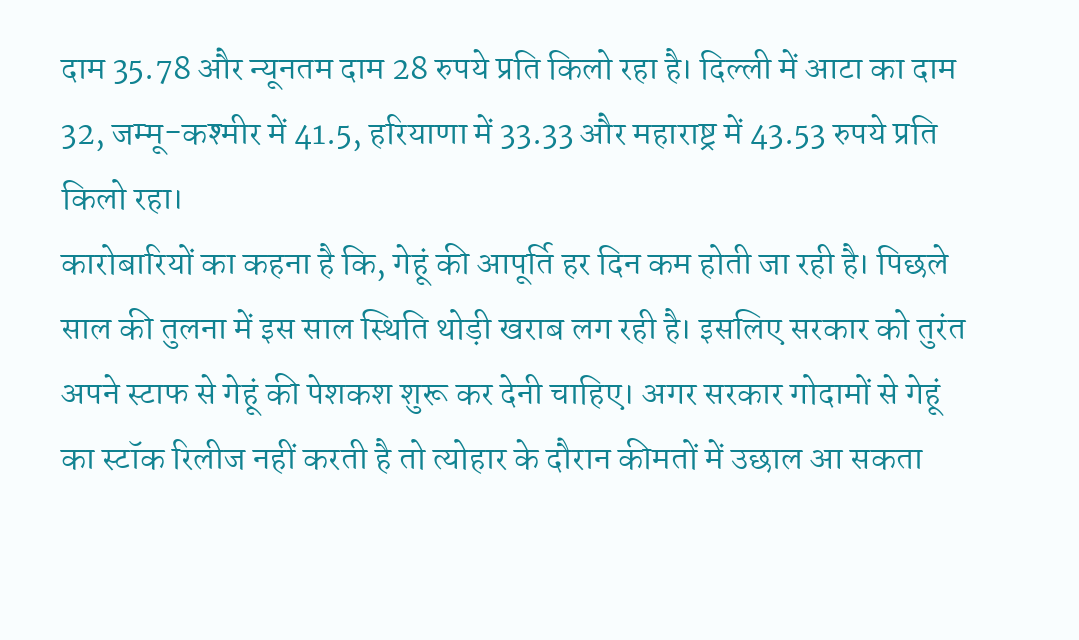दाम 35.78 और न्यूनतम दाम 28 रुपये प्रति किलो रहा है। दिल्ली में आटा का दाम 32, जम्मू-कश्मीर में 41.5, हरियाणा में 33.33 और महाराष्ट्र में 43.53 रुपये प्रति किलो रहा।
कारोबारियों का कहना है कि, गेहूं की आपूर्ति हर दिन कम होती जा रही है। पिछले साल की तुलना में इस साल स्थिति थोड़ी खराब लग रही है। इसलिए सरकार को तुरंत अपने स्टाफ से गेहूं की पेशकश शुरू कर देनी चाहिए। अगर सरकार गोदामों से गेहूं का स्टॉक रिलीज नहीं करती है तो त्योहार के दौरान कीमतों में उछाल आ सकता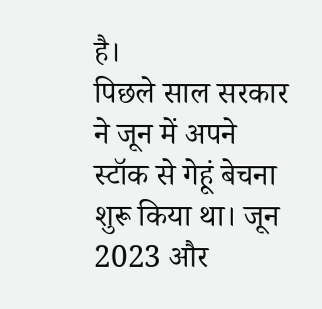है।
पिछले साल सरकार ने जून में अपने स्टॉक से गेहूं बेचना शुरू किया था। जून 2023 और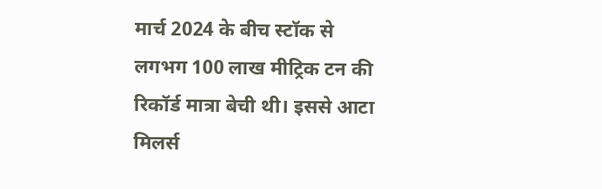मार्च 2024 के बीच स्टॉक से लगभग 100 लाख मीट्रिक टन की रिकॉर्ड मात्रा बेची थी। इससे आटा मिलर्स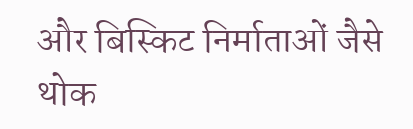और बिस्किट निर्माताओं जैसे थोक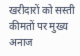खरीदारों को सस्ती कीमतों पर मुख्य अनाज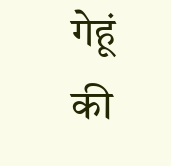गेहूं की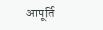आपूर्ति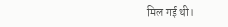मिल गई थी।